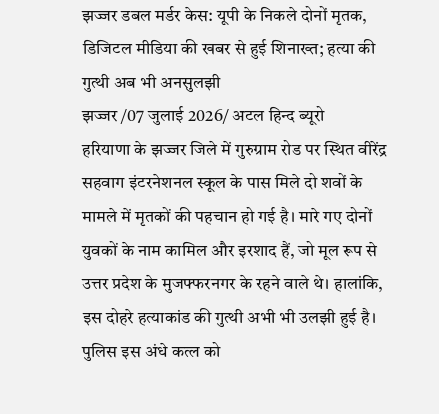झज्जर डबल मर्डर केस: यूपी के निकले दोनों मृतक, डिजिटल मीडिया की खबर से हुई शिनाख्त; हत्या की गुत्थी अब भी अनसुलझी
झज्जर /07 जुलाई 2026/ अटल हिन्द ब्यूरो
हरियाणा के झज्जर जिले में गुरुग्राम रोड पर स्थित वीरेंद्र सहवाग इंटरनेशनल स्कूल के पास मिले दो शवों के मामले में मृतकों की पहचान हो गई है। मारे गए दोनों युवकों के नाम कामिल और इरशाद हैं, जो मूल रूप से उत्तर प्रदेश के मुजफ्फरनगर के रहने वाले थे। हालांकि, इस दोहरे हत्याकांड की गुत्थी अभी भी उलझी हुई है। पुलिस इस अंधे कत्ल को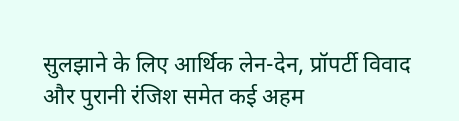सुलझाने के लिए आर्थिक लेन-देन, प्रॉपर्टी विवाद और पुरानी रंजिश समेत कई अहम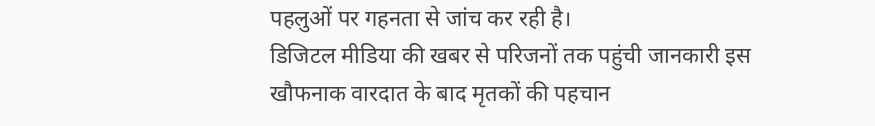पहलुओं पर गहनता से जांच कर रही है।
डिजिटल मीडिया की खबर से परिजनों तक पहुंची जानकारी इस खौफनाक वारदात के बाद मृतकों की पहचान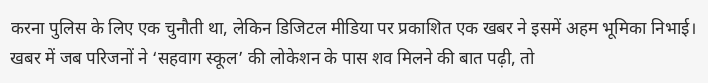करना पुलिस के लिए एक चुनौती था, लेकिन डिजिटल मीडिया पर प्रकाशित एक खबर ने इसमें अहम भूमिका निभाई। खबर में जब परिजनों ने ‘सहवाग स्कूल’ की लोकेशन के पास शव मिलने की बात पढ़ी, तो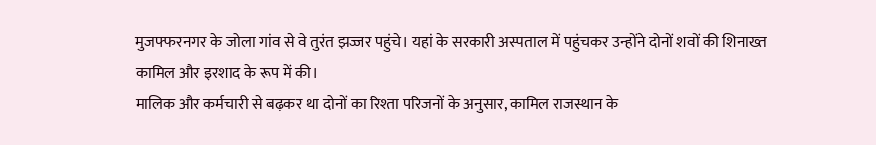मुजफ्फरनगर के जोला गांव से वे तुरंत झज्जर पहुंचे। यहां के सरकारी अस्पताल में पहुंचकर उन्होंने दोनों शवों की शिनाख्त कामिल और इरशाद के रूप में की।
मालिक और कर्मचारी से बढ़कर था दोनों का रिश्ता परिजनों के अनुसार, कामिल राजस्थान के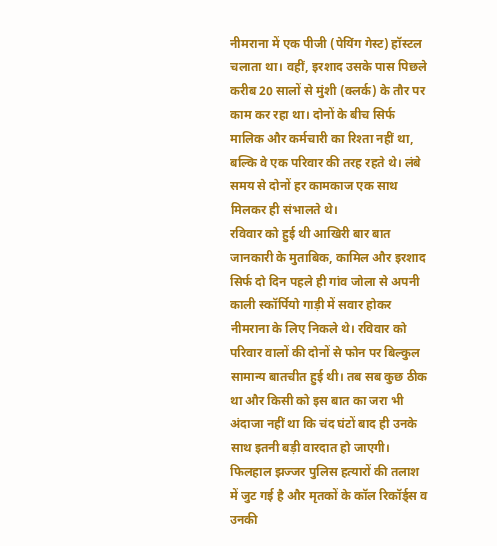नीमराना में एक पीजी (पेयिंग गेस्ट) हॉस्टल चलाता था। वहीं, इरशाद उसके पास पिछले करीब 20 सालों से मुंशी (क्लर्क) के तौर पर काम कर रहा था। दोनों के बीच सिर्फ मालिक और कर्मचारी का रिश्ता नहीं था, बल्कि वे एक परिवार की तरह रहते थे। लंबे समय से दोनों हर कामकाज एक साथ मिलकर ही संभालते थे।
रविवार को हुई थी आखिरी बार बात जानकारी के मुताबिक, कामिल और इरशाद सिर्फ दो दिन पहले ही गांव जोला से अपनी काली स्कॉर्पियो गाड़ी में सवार होकर नीमराना के लिए निकले थे। रविवार को परिवार वालों की दोनों से फोन पर बिल्कुल सामान्य बातचीत हुई थी। तब सब कुछ ठीक था और किसी को इस बात का जरा भी अंदाजा नहीं था कि चंद घंटों बाद ही उनके साथ इतनी बड़ी वारदात हो जाएगी।
फिलहाल झज्जर पुलिस हत्यारों की तलाश में जुट गई है और मृतकों के कॉल रिकॉर्ड्स व उनकी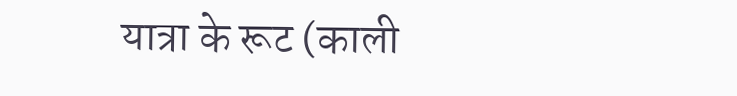यात्रा के रूट (काली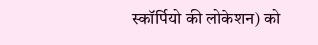स्कॉर्पियो की लोकेशन) को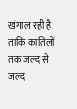खंगाल रही है ताकि कातिलों तक जल्द से जल्द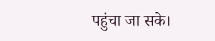पहुंचा जा सके।